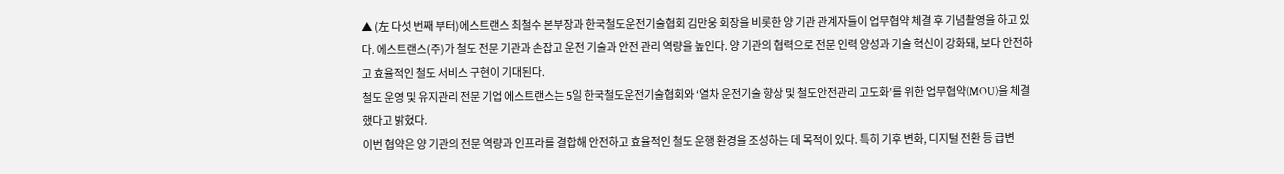▲ (左 다섯 번째 부터)에스트랜스 최철수 본부장과 한국철도운전기술협회 김만웅 회장을 비롯한 양 기관 관계자들이 업무협약 체결 후 기념촬영을 하고 있다. 에스트랜스(주)가 철도 전문 기관과 손잡고 운전 기술과 안전 관리 역량을 높인다. 양 기관의 협력으로 전문 인력 양성과 기술 혁신이 강화돼, 보다 안전하고 효율적인 철도 서비스 구현이 기대된다.
철도 운영 및 유지관리 전문 기업 에스트랜스는 5일 한국철도운전기술협회와 ‘열차 운전기술 향상 및 철도안전관리 고도화’를 위한 업무협약(MOU)을 체결했다고 밝혔다.
이번 협약은 양 기관의 전문 역량과 인프라를 결합해 안전하고 효율적인 철도 운행 환경을 조성하는 데 목적이 있다. 특히 기후 변화, 디지털 전환 등 급변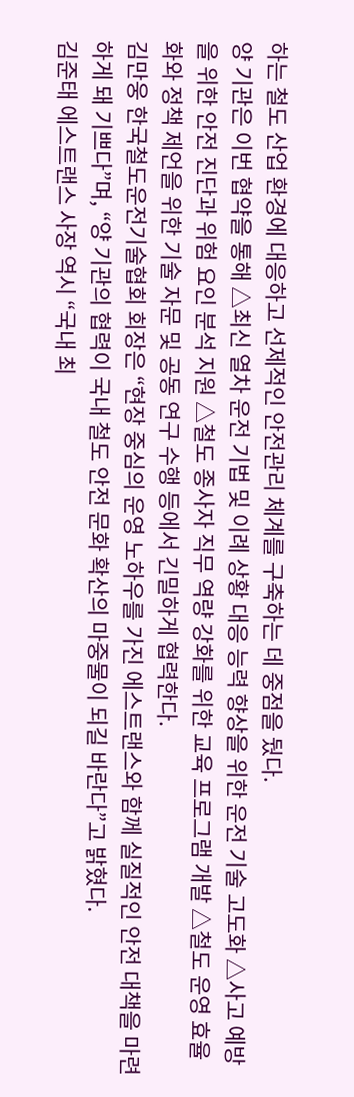하는 철도 산업 환경에 대응하고 선제적인 안전관리 체계를 구축하는 데 중점을 뒀다.
양 기관은 이번 협약을 통해 △최신 열차 운전 기법 및 이례 상황 대응 능력 향상을 위한 운전 기술 고도화 △사고 예방을 위한 안전 진단과 위험 요인 분석 지원 △철도 종사자 직무 역량 강화를 위한 교육 프로그램 개발 △철도 운영 효율화와 정책 제언을 위한 기술 자문 및 공동 연구 수행 등에서 긴밀하게 협력한다.
김만웅 한국철도운전기술협회 회장은 “현장 중심의 운영 노하우를 가진 에스트랜스와 함께 실질적인 안전 대책을 마련하게 돼 기쁘다”며, “양 기관의 협력이 국내 철도 안전 문화 확산의 마중물이 되길 바란다”고 밝혔다.
김준태 에스트랜스 사장 역시 “국내 최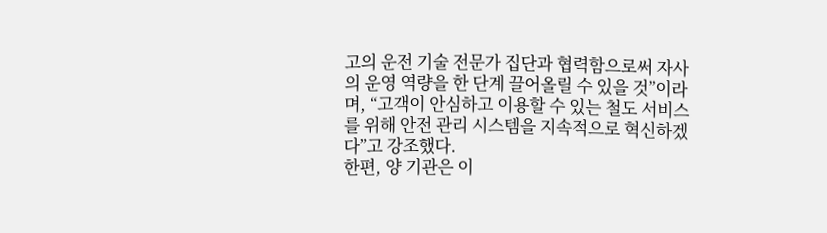고의 운전 기술 전문가 집단과 협력함으로써 자사의 운영 역량을 한 단계 끌어올릴 수 있을 것”이라며, “고객이 안심하고 이용할 수 있는 철도 서비스를 위해 안전 관리 시스템을 지속적으로 혁신하겠다”고 강조했다.
한편, 양 기관은 이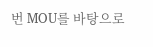번 MOU를 바탕으로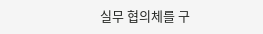실무 협의체를 구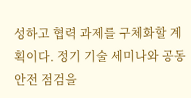성하고 협력 과제를 구체화할 계획이다. 정기 기술 세미나와 공동 안전 점검을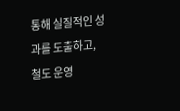통해 실질적인 성과를 도출하고, 철도 운영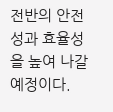전반의 안전성과 효율성을 높여 나갈 예정이다.